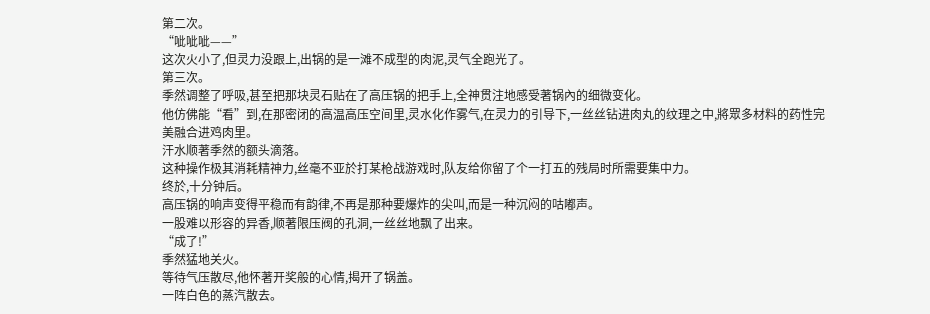第二次。
“呲呲呲——”
这次火小了,但灵力没跟上,出锅的是一滩不成型的肉泥,灵气全跑光了。
第三次。
季然调整了呼吸,甚至把那块灵石贴在了高压锅的把手上,全神贯注地感受著锅內的细微变化。
他仿佛能“看”到,在那密闭的高温高压空间里,灵水化作雾气,在灵力的引导下,一丝丝钻进肉丸的纹理之中,將眾多材料的药性完美融合进鸡肉里。
汗水顺著季然的额头滴落。
这种操作极其消耗精神力,丝毫不亚於打某枪战游戏时,队友给你留了个一打五的残局时所需要集中力。
终於,十分钟后。
高压锅的响声变得平稳而有韵律,不再是那种要爆炸的尖叫,而是一种沉闷的咕嘟声。
一股难以形容的异香,顺著限压阀的孔洞,一丝丝地飘了出来。
“成了!”
季然猛地关火。
等待气压散尽,他怀著开奖般的心情,揭开了锅盖。
一阵白色的蒸汽散去。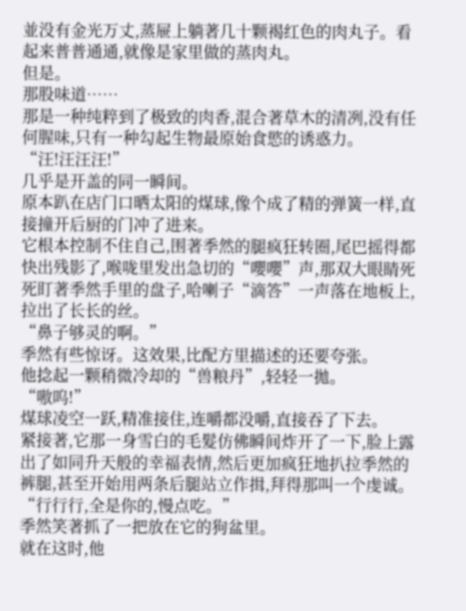並没有金光万丈,蒸屉上躺著几十颗褐红色的肉丸子。看起来普普通通,就像是家里做的蒸肉丸。
但是。
那股味道……
那是一种纯粹到了极致的肉香,混合著草木的清冽,没有任何腥味,只有一种勾起生物最原始食慾的诱惑力。
“汪!汪汪汪!”
几乎是开盖的同一瞬间。
原本趴在店门口晒太阳的煤球,像个成了精的弹簧一样,直接撞开后厨的门冲了进来。
它根本控制不住自己,围著季然的腿疯狂转圈,尾巴摇得都快出残影了,喉咙里发出急切的“嚶嚶”声,那双大眼睛死死盯著季然手里的盘子,哈喇子“滴答”一声落在地板上,拉出了长长的丝。
“鼻子够灵的啊。”
季然有些惊讶。这效果,比配方里描述的还要夸张。
他捻起一颗稍微冷却的“兽粮丹”,轻轻一拋。
“嗷呜!”
煤球凌空一跃,精准接住,连嚼都没嚼,直接吞了下去。
紧接著,它那一身雪白的毛髮仿佛瞬间炸开了一下,脸上露出了如同升天般的幸福表情,然后更加疯狂地扒拉季然的裤腿,甚至开始用两条后腿站立作揖,拜得那叫一个虔诚。
“行行行,全是你的,慢点吃。”
季然笑著抓了一把放在它的狗盆里。
就在这时,他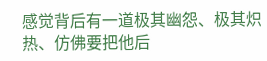感觉背后有一道极其幽怨、极其炽热、仿佛要把他后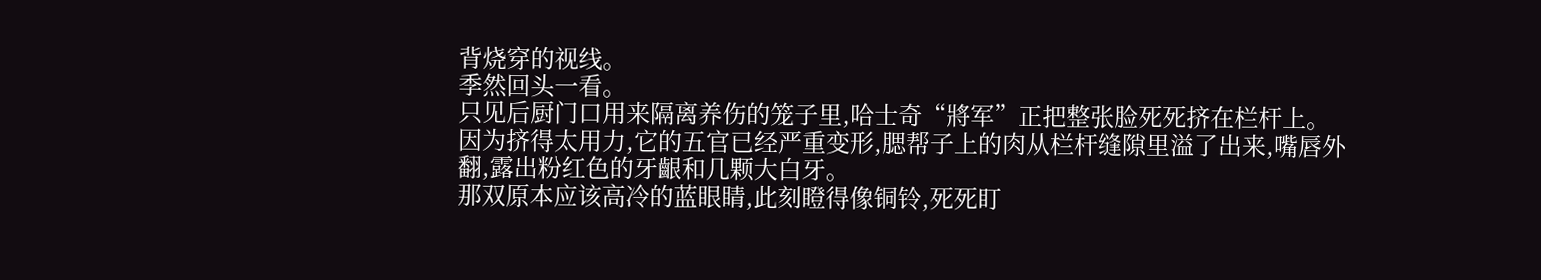背烧穿的视线。
季然回头一看。
只见后厨门口用来隔离养伤的笼子里,哈士奇“將军”正把整张脸死死挤在栏杆上。
因为挤得太用力,它的五官已经严重变形,腮帮子上的肉从栏杆缝隙里溢了出来,嘴唇外翻,露出粉红色的牙齦和几颗大白牙。
那双原本应该高冷的蓝眼睛,此刻瞪得像铜铃,死死盯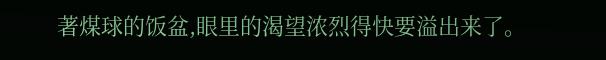著煤球的饭盆,眼里的渴望浓烈得快要溢出来了。